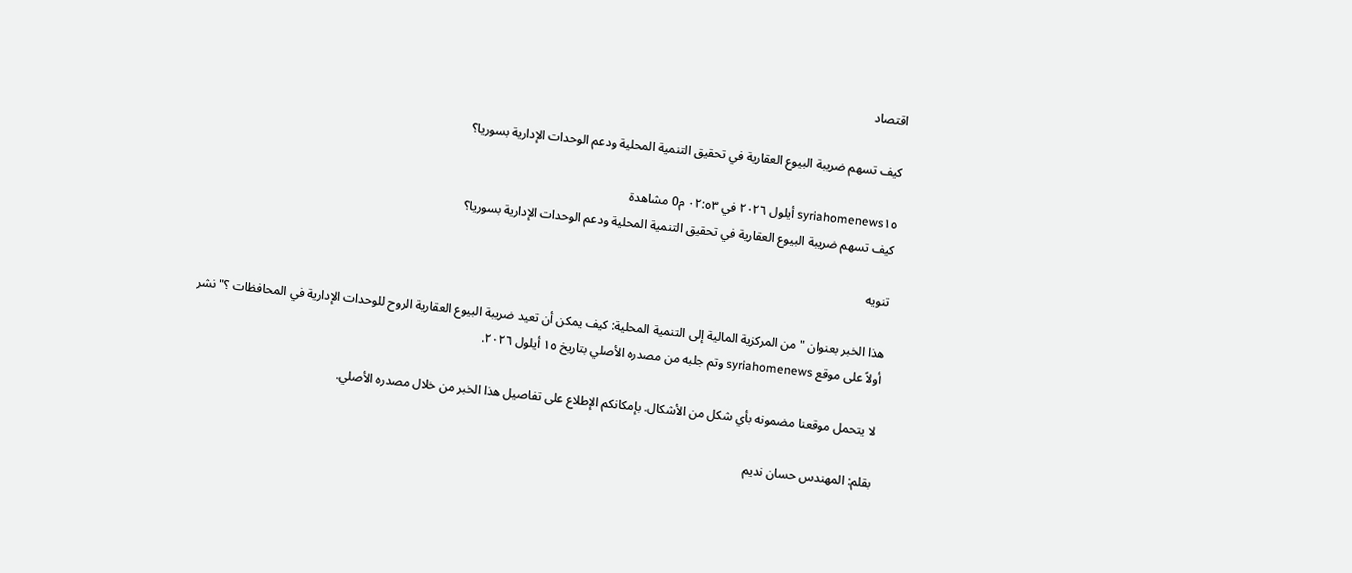اقتصاد

كيف تسهم ضريبة البيوع العقارية في تحقيق التنمية المحلية ودعم الوحدات الإدارية بسوريا؟

syriahomenews١٥ أيلول ٢٠٢٦ في ٠٢:٥٣ م0 مشاهدة
كيف تسهم ضريبة البيوع العقارية في تحقيق التنمية المحلية ودعم الوحدات الإدارية بسوريا؟

تنويه

هذا الخبر بعنوان "من المركزية المالية إلى التنمية المحلية: كيف يمكن أن تعيد ضريبة البيوع العقارية الروح للوحدات الإدارية في المحافظات ؟" نشر أولاً على موقع syriahomenews وتم جلبه من مصدره الأصلي بتاريخ ١٥ أيلول ٢٠٢٦.

لا يتحمل موقعنا مضمونه بأي شكل من الأشكال. بإمكانكم الإطلاع على تفاصيل هذا الخبر من خلال مصدره الأصلي.

بقلم: المهندس حسان نديم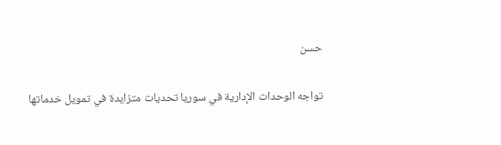حسن

تواجه الوحدات الإدارية في سوريا تحديات متزايدة في تمويل خدماتها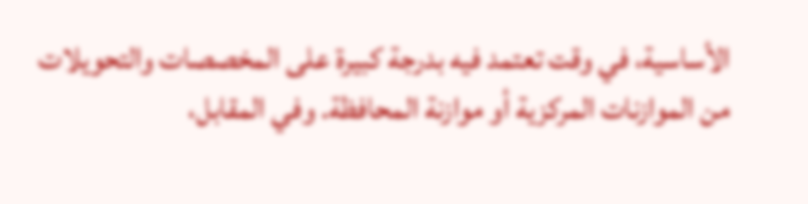الأساسية، في وقت تعتمد فيه بدرجة كبيرة على المخصصات والتحويلات من الموازنات المركزية أو موازنة المحافظة. وفي المقابل،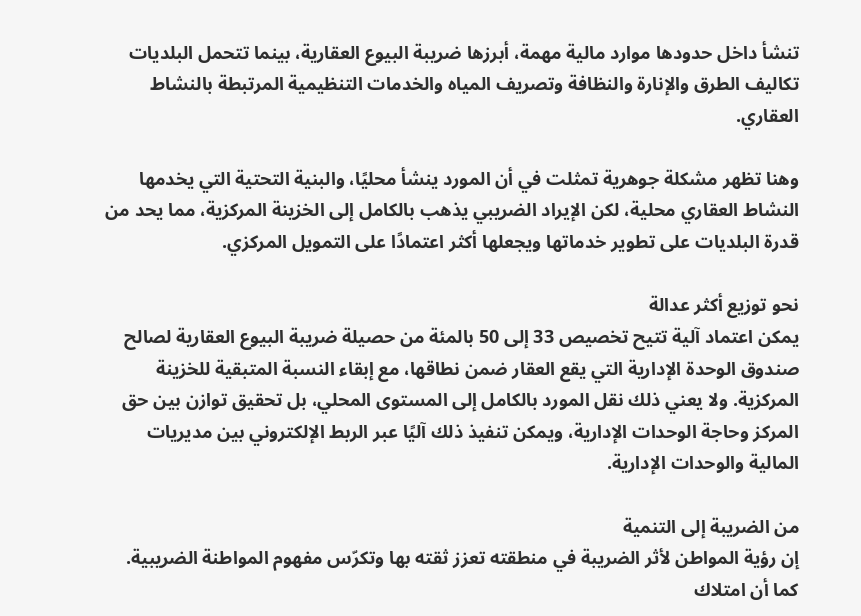تنشأ داخل حدودها موارد مالية مهمة، أبرزها ضريبة البيوع العقارية، بينما تتحمل البلديات تكاليف الطرق والإنارة والنظافة وتصريف المياه والخدمات التنظيمية المرتبطة بالنشاط العقاري.

وهنا تظهر مشكلة جوهرية تمثلت في أن المورد ينشأ محليًا، والبنية التحتية التي يخدمها النشاط العقاري محلية، لكن الإيراد الضريبي يذهب بالكامل إلى الخزينة المركزية، مما يحد من قدرة البلديات على تطوير خدماتها ويجعلها أكثر اعتمادًا على التمويل المركزي.

نحو توزيع أكثر عدالة
يمكن اعتماد آلية تتيح تخصيص 33 إلى 50 بالمئة من حصيلة ضريبة البيوع العقارية لصالح صندوق الوحدة الإدارية التي يقع العقار ضمن نطاقها، مع إبقاء النسبة المتبقية للخزينة المركزية. ولا يعني ذلك نقل المورد بالكامل إلى المستوى المحلي، بل تحقيق توازن بين حق المركز وحاجة الوحدات الإدارية، ويمكن تنفيذ ذلك آليًا عبر الربط الإلكتروني بين مديريات المالية والوحدات الإدارية.

من الضريبة إلى التنمية
إن رؤية المواطن لأثر الضريبة في منطقته تعزز ثقته بها وتكرّس مفهوم المواطنة الضريبية. كما أن امتلاك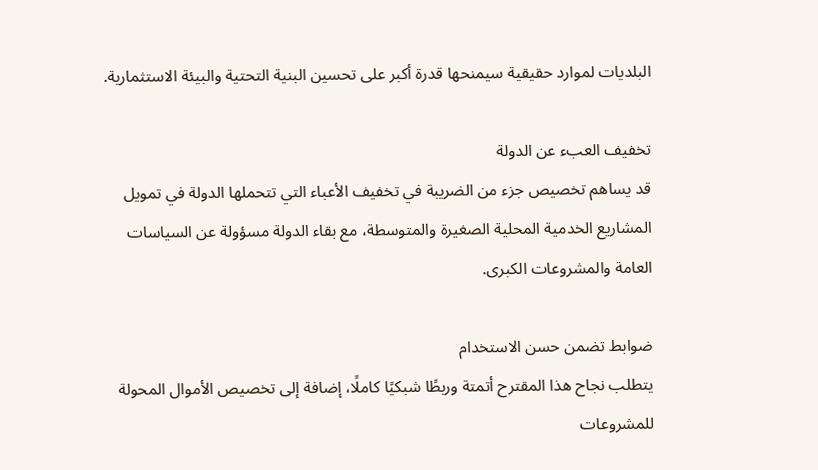البلديات لموارد حقيقية سيمنحها قدرة أكبر على تحسين البنية التحتية والبيئة الاستثمارية.

تخفيف العبء عن الدولة
قد يساهم تخصيص جزء من الضريبة في تخفيف الأعباء التي تتحملها الدولة في تمويل المشاريع الخدمية المحلية الصغيرة والمتوسطة، مع بقاء الدولة مسؤولة عن السياسات العامة والمشروعات الكبرى.

ضوابط تضمن حسن الاستخدام
يتطلب نجاح هذا المقترح أتمتة وربطًا شبكيًا كاملًا، إضافة إلى تخصيص الأموال المحولة للمشروعات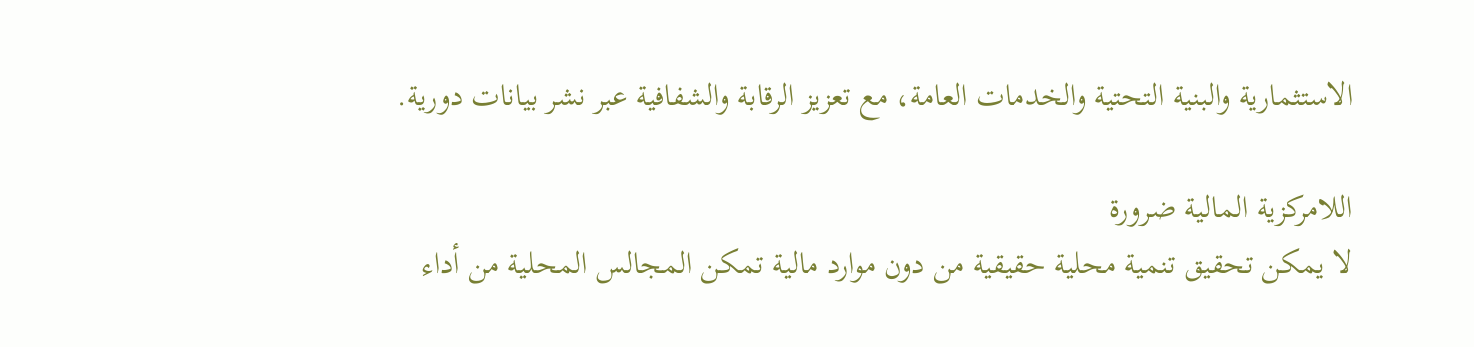الاستثمارية والبنية التحتية والخدمات العامة، مع تعزيز الرقابة والشفافية عبر نشر بيانات دورية.

اللامركزية المالية ضرورة
لا يمكن تحقيق تنمية محلية حقيقية من دون موارد مالية تمكن المجالس المحلية من أداء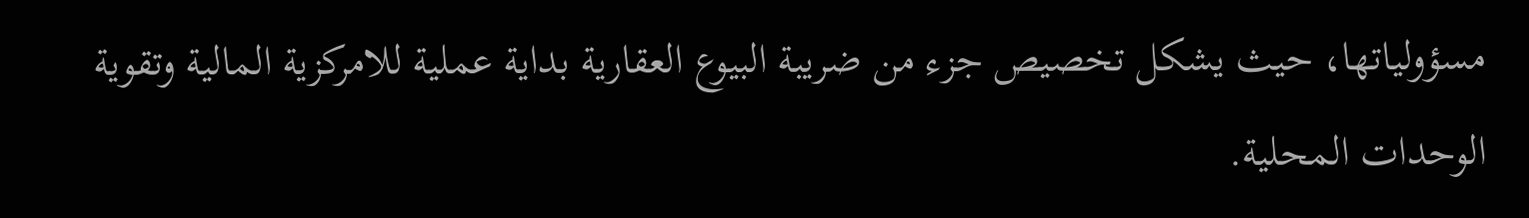مسؤولياتها، حيث يشكل تخصيص جزء من ضريبة البيوع العقارية بداية عملية للامركزية المالية وتقوية الوحدات المحلية.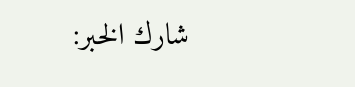شارك الخبر: